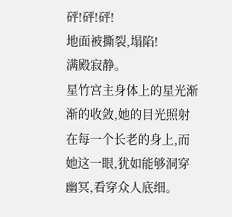砰!砰!砰!
地面被撕裂,塌陷!
满殿寂静。
星竹宫主身体上的星光渐渐的收敛,她的目光照射在每一个长老的身上,而她这一眼,犹如能够洞穿幽冥,看穿众人底细。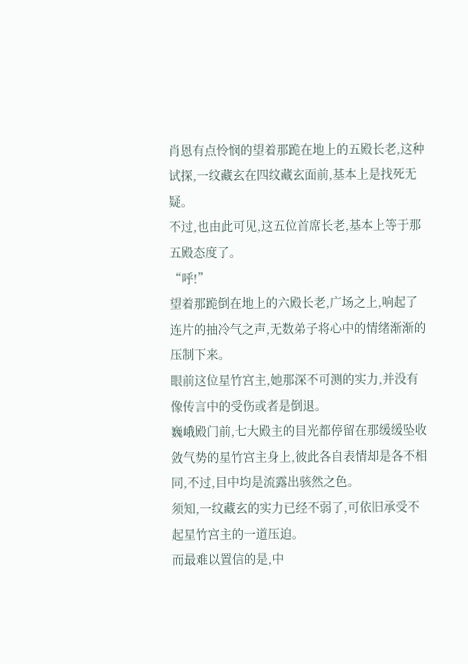肖恩有点怜悯的望着那跪在地上的五殿长老,这种试探,一纹藏玄在四纹藏玄面前,基本上是找死无疑。
不过,也由此可见,这五位首席长老,基本上等于那五殿态度了。
“呼!”
望着那跪倒在地上的六殿长老,广场之上,响起了连片的抽冷气之声,无数弟子将心中的情绪渐渐的压制下来。
眼前这位星竹宫主,她那深不可测的实力,并没有像传言中的受伤或者是倒退。
巍峨殿门前,七大殿主的目光都停留在那缓缓坠收敛气势的星竹宫主身上,彼此各自表情却是各不相同,不过,目中均是流露出骇然之色。
须知,一纹藏玄的实力已经不弱了,可依旧承受不起星竹宫主的一道压迫。
而最难以置信的是,中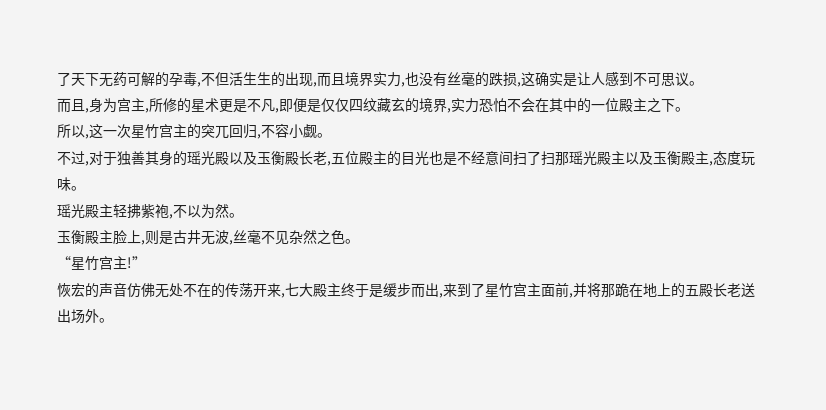了天下无药可解的孕毒,不但活生生的出现,而且境界实力,也没有丝毫的跌损,这确实是让人感到不可思议。
而且,身为宫主,所修的星术更是不凡,即便是仅仅四纹藏玄的境界,实力恐怕不会在其中的一位殿主之下。
所以,这一次星竹宫主的突兀回归,不容小觑。
不过,对于独善其身的瑶光殿以及玉衡殿长老,五位殿主的目光也是不经意间扫了扫那瑶光殿主以及玉衡殿主,态度玩味。
瑶光殿主轻拂紫袍,不以为然。
玉衡殿主脸上,则是古井无波,丝毫不见杂然之色。
“星竹宫主!”
恢宏的声音仿佛无处不在的传荡开来,七大殿主终于是缓步而出,来到了星竹宫主面前,并将那跪在地上的五殿长老送出场外。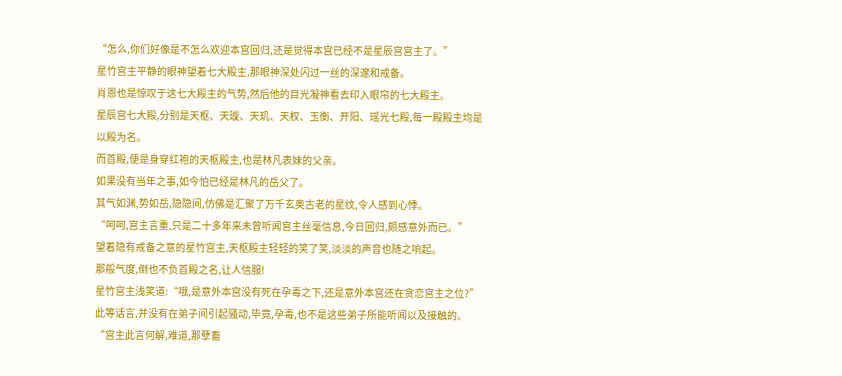“怎么,你们好像是不怎么欢迎本宫回归,还是觉得本宫已经不是星辰宫宫主了。”
星竹宫主平静的眼神望着七大殿主,那眼神深处闪过一丝的深邃和戒备。
肖恩也是惊叹于这七大殿主的气势,然后他的目光凝神看去印入眼帘的七大殿主。
星辰宫七大殿,分别是天枢、天璇、天玑、天权、玉衡、开阳、瑶光七殿,每一殿殿主均是以殿为名。
而首殿,便是身穿红袍的天枢殿主,也是林凡表妹的父亲。
如果没有当年之事,如今怕已经是林凡的岳父了。
其气如渊,势如岳,隐隐间,仿佛是汇聚了万千玄奥古老的星纹,令人感到心悸。
“呵呵,宫主言重,只是二十多年来未曾听闻宫主丝毫信息,今日回归,颇感意外而已。”
望着隐有戒备之意的星竹宫主,天枢殿主轻轻的笑了笑,淡淡的声音也随之响起。
那般气度,倒也不负首殿之名,让人信服!
星竹宫主浅笑道:“哦,是意外本宫没有死在孕毒之下,还是意外本宫还在贪恋宫主之位?”
此等话言,并没有在弟子间引起骚动,毕竟,孕毒,也不是这些弟子所能听闻以及接触的。
“宫主此言何解,难道,那孽畜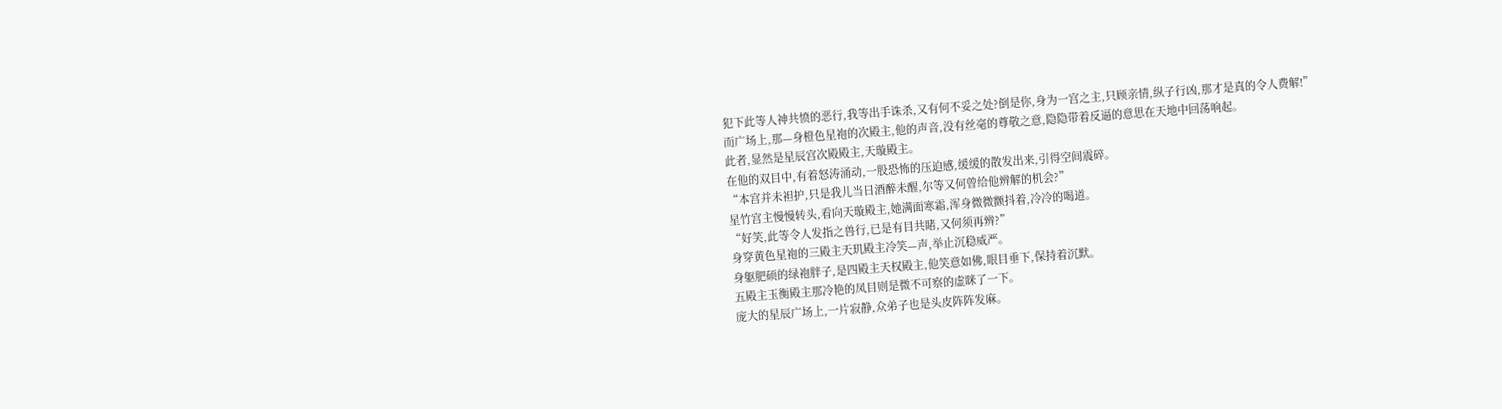犯下此等人神共愤的恶行,我等出手诛杀,又有何不妥之处?倒是你,身为一宫之主,只顾亲情,纵子行凶,那才是真的令人费解!”
而广场上,那—身橙色星袍的次殿主,他的声音,没有丝毫的尊敬之意,隐隐带着反逼的意思在天地中回荡响起。
此者,显然是星辰宫次殿殿主,天璇殿主。
在他的双目中,有着怒涛涌动,一股恐怖的压迫感,缓缓的散发出来,引得空间震碎。
“本宫并未袒护,只是我儿当日酒醉未醒,尔等又何曾给他辨解的机会?”
星竹宫主慢慢转头,看向天璇殿主,她满面寒霜,浑身微微颤抖着,冷冷的喝道。
“好笑,此等令人发指之兽行,已是有目共睹,又何须再辨?”
身穿黄色星袍的三殿主天玑殿主冷笑—声,举止沉稳威严。
身躯肥硕的绿袍胖子,是四殿主天权殿主,他笑意如佛,眼目垂下,保持着沉默。
五殿主玉衡殿主那冷艳的凤目则是微不可察的虚眯了一下。
庞大的星辰广场上,一片寂静,众弟子也是头皮阵阵发麻。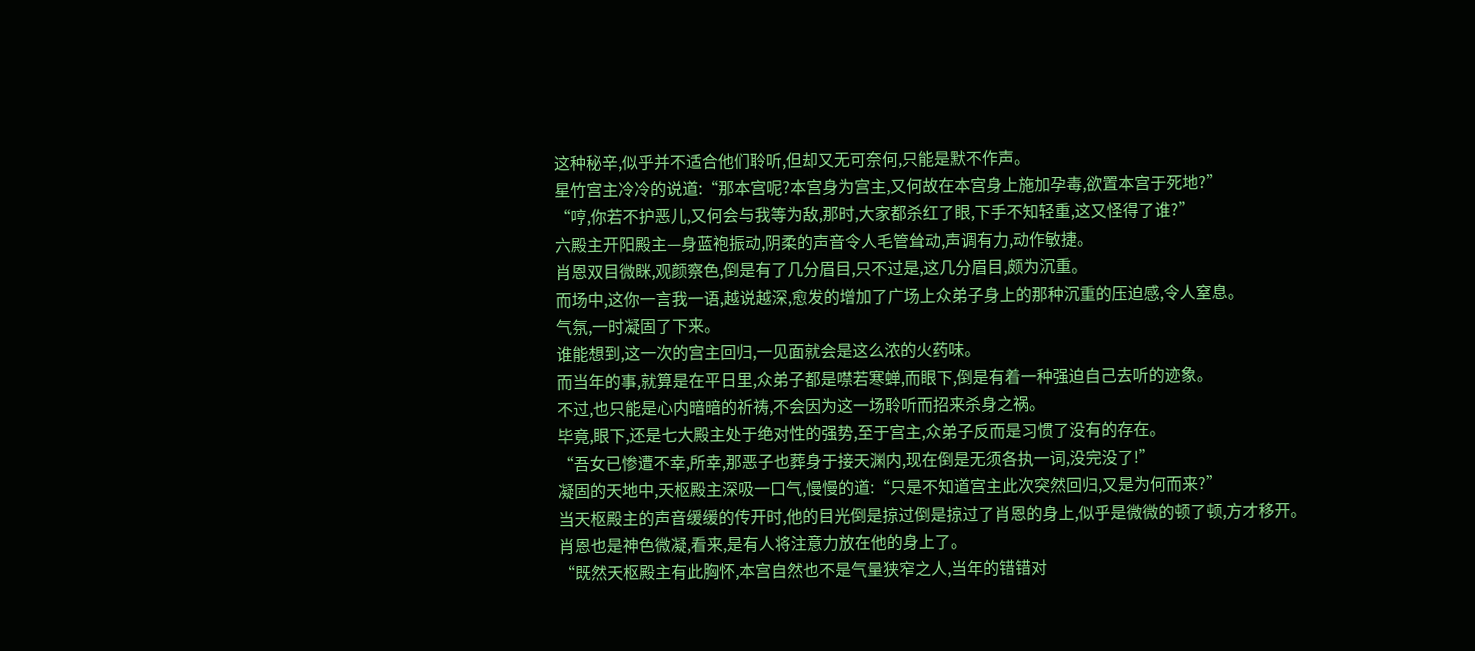这种秘辛,似乎并不适合他们聆听,但却又无可奈何,只能是默不作声。
星竹宫主冷冷的说道:“那本宫呢?本宫身为宫主,又何故在本宫身上施加孕毒,欲置本宫于死地?”
“哼,你若不护恶儿,又何会与我等为敌,那时,大家都杀红了眼,下手不知轻重,这又怪得了谁?”
六殿主开阳殿主—身蓝袍振动,阴柔的声音令人毛管耸动,声调有力,动作敏捷。
肖恩双目微眯,观颜察色,倒是有了几分眉目,只不过是,这几分眉目,颇为沉重。
而场中,这你一言我一语,越说越深,愈发的增加了广场上众弟子身上的那种沉重的压迫感,令人窒息。
气氛,一时凝固了下来。
谁能想到,这一次的宫主回归,一见面就会是这么浓的火药味。
而当年的事,就算是在平日里,众弟子都是噤若寒蝉,而眼下,倒是有着一种强迫自己去听的迹象。
不过,也只能是心内暗暗的祈祷,不会因为这一场聆听而招来杀身之祸。
毕竟,眼下,还是七大殿主处于绝对性的强势,至于宫主,众弟子反而是习惯了没有的存在。
“吾女已惨遭不幸,所幸,那恶子也葬身于接天渊内,现在倒是无须各执一词,没完没了!”
凝固的天地中,天枢殿主深吸一口气,慢慢的道:“只是不知道宫主此次突然回归,又是为何而来?”
当天枢殿主的声音缓缓的传开时,他的目光倒是掠过倒是掠过了肖恩的身上,似乎是微微的顿了顿,方才移开。
肖恩也是神色微凝,看来,是有人将注意力放在他的身上了。
“既然天枢殿主有此胸怀,本宫自然也不是气量狭窄之人,当年的错错对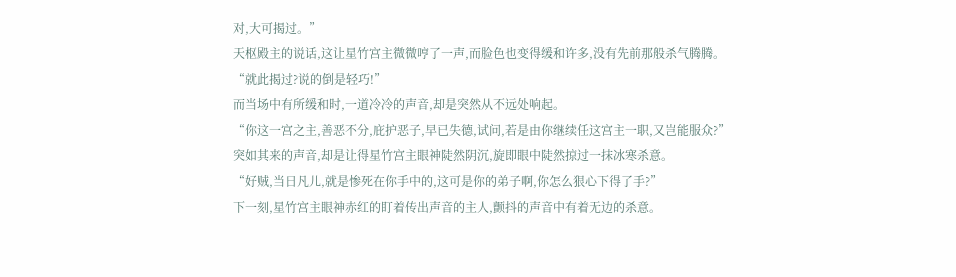对,大可揭过。”
天枢殿主的说话,这让星竹宫主微微哼了一声,而脸色也变得缓和许多,没有先前那般杀气腾腾。
“就此揭过?说的倒是轻巧!”
而当场中有所缓和时,一道冷冷的声音,却是突然从不远处响起。
“你这一宫之主,善恶不分,庇护恶子,早已失德,试问,若是由你继续任这宫主一职,又岂能服众?”
突如其来的声音,却是让得星竹宫主眼神陡然阴沉,旋即眼中陡然掠过一抹冰寒杀意。
“好贼,当日凡儿,就是惨死在你手中的,这可是你的弟子啊,你怎么狠心下得了手?”
下一刻,星竹宫主眼神赤红的盯着传出声音的主人,颤抖的声音中有着无边的杀意。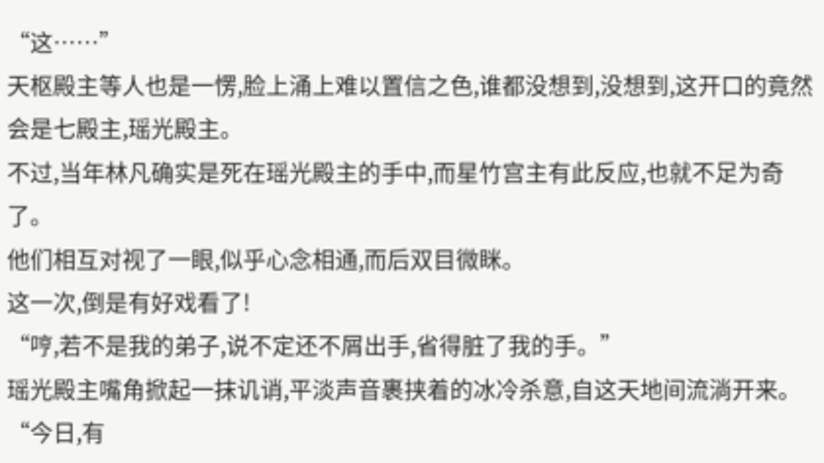“这……”
天枢殿主等人也是一愣,脸上涌上难以置信之色,谁都没想到,没想到,这开口的竟然会是七殿主,瑶光殿主。
不过,当年林凡确实是死在瑶光殿主的手中,而星竹宫主有此反应,也就不足为奇了。
他们相互对视了一眼,似乎心念相通,而后双目微眯。
这一次,倒是有好戏看了!
“哼,若不是我的弟子,说不定还不屑出手,省得脏了我的手。”
瑶光殿主嘴角掀起一抹讥诮,平淡声音裹挟着的冰冷杀意,自这天地间流淌开来。
“今日,有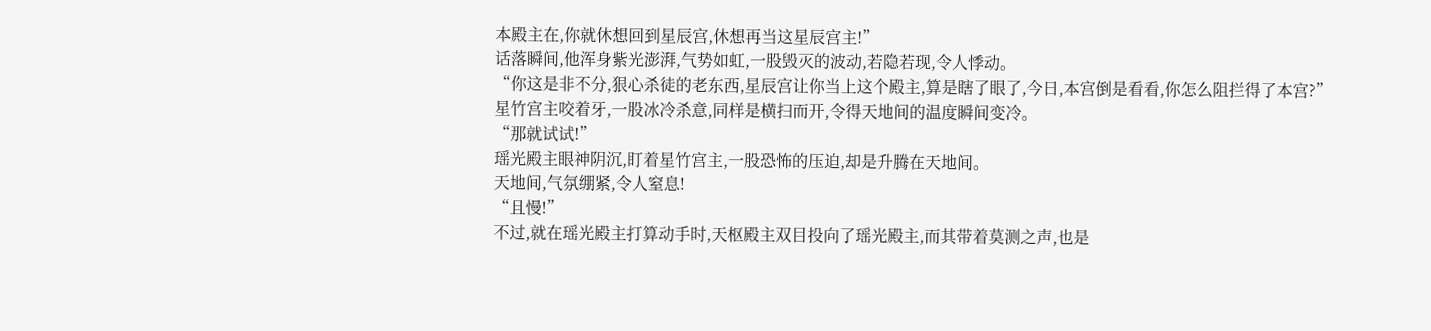本殿主在,你就休想回到星辰宫,休想再当这星辰宫主!”
话落瞬间,他浑身紫光澎湃,气势如虹,一股毁灭的波动,若隐若现,令人悸动。
“你这是非不分,狠心杀徒的老东西,星辰宫让你当上这个殿主,算是瞎了眼了,今日,本宫倒是看看,你怎么阻拦得了本宫?”
星竹宫主咬着牙,一股冰冷杀意,同样是横扫而开,令得天地间的温度瞬间变冷。
“那就试试!”
瑶光殿主眼神阴沉,盯着星竹宫主,一股恐怖的压迫,却是升腾在天地间。
天地间,气氛绷紧,令人窒息!
“且慢!”
不过,就在瑶光殿主打算动手时,天枢殿主双目投向了瑶光殿主,而其带着莫测之声,也是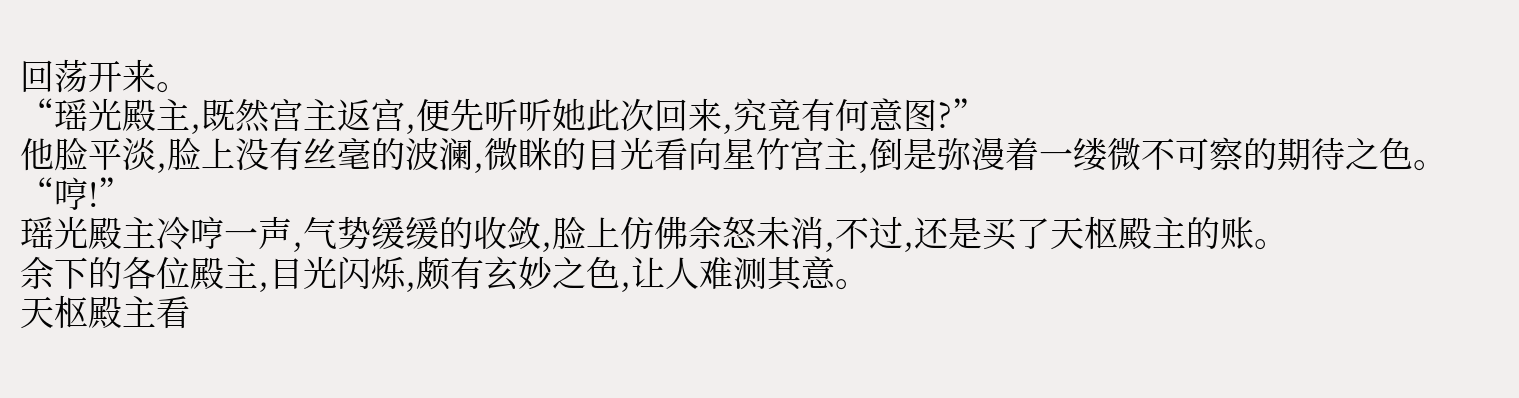回荡开来。
“瑶光殿主,既然宫主返宫,便先听听她此次回来,究竟有何意图?”
他脸平淡,脸上没有丝毫的波澜,微眯的目光看向星竹宫主,倒是弥漫着一缕微不可察的期待之色。
“哼!”
瑶光殿主冷哼一声,气势缓缓的收敛,脸上仿佛余怒未消,不过,还是买了天枢殿主的账。
余下的各位殿主,目光闪烁,颇有玄妙之色,让人难测其意。
天枢殿主看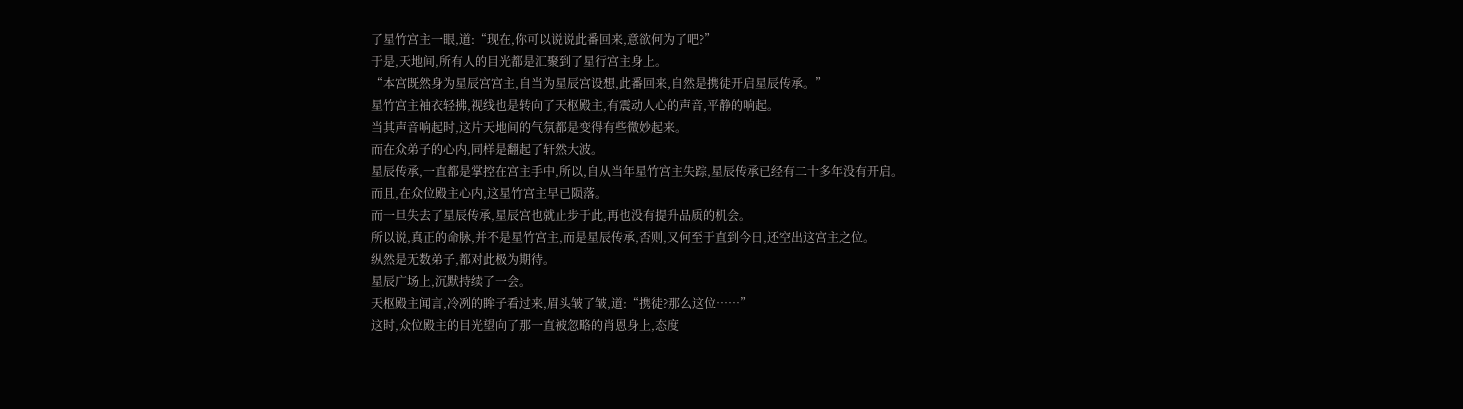了星竹宫主一眼,道:“现在,你可以说说此番回来,意欲何为了吧?”
于是,天地间,所有人的目光都是汇聚到了星行宫主身上。
“本宫既然身为星辰宫宫主,自当为星辰宫设想,此番回来,自然是携徒开启星辰传承。”
星竹宫主袖衣轻拂,视线也是转向了天枢殿主,有震动人心的声音,平静的响起。
当其声音响起时,这片天地间的气氛都是变得有些微妙起来。
而在众弟子的心内,同样是翻起了轩然大波。
星辰传承,一直都是掌控在宫主手中,所以,自从当年星竹宫主失踪,星辰传承已经有二十多年没有开启。
而且,在众位殿主心内,这星竹宫主早已陨落。
而一旦失去了星辰传承,星辰宫也就止步于此,再也没有提升品质的机会。
所以说,真正的命脉,并不是星竹宫主,而是星辰传承,否则,又何至于直到今日,还空出这宫主之位。
纵然是无数弟子,都对此极为期待。
星辰广场上,沉默持续了一会。
天枢殿主闻言,冷冽的眸子看过来,眉头皱了皱,道:“携徒?那么这位……”
这时,众位殿主的目光望向了那一直被忽略的肖恩身上,态度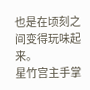也是在顷刻之间变得玩味起来。
星竹宫主手掌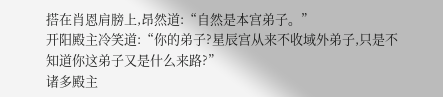搭在肖恩肩膀上,昂然道:“自然是本宫弟子。”
开阳殿主冷笑道:“你的弟子?星辰宫从来不收域外弟子,只是不知道你这弟子又是什么来路?”
诸多殿主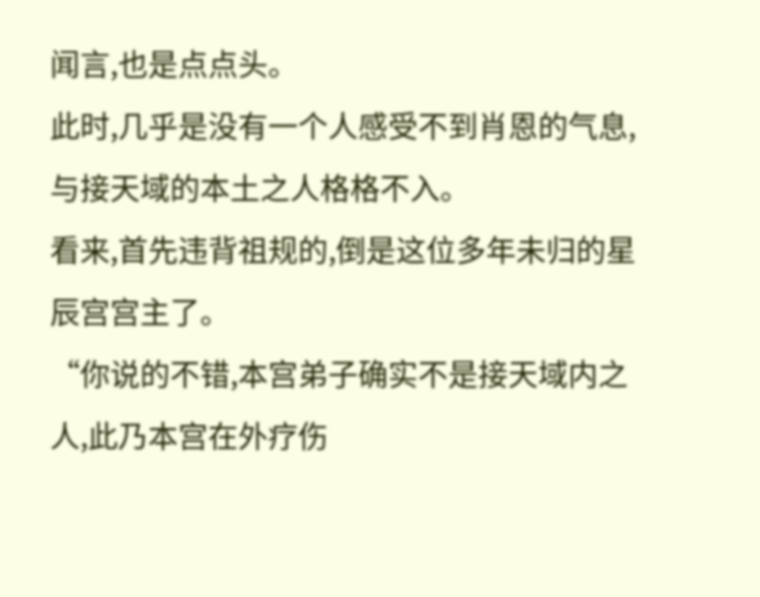闻言,也是点点头。
此时,几乎是没有一个人感受不到肖恩的气息,与接天域的本土之人格格不入。
看来,首先违背祖规的,倒是这位多年未归的星辰宫宫主了。
“你说的不错,本宫弟子确实不是接天域内之人,此乃本宫在外疗伤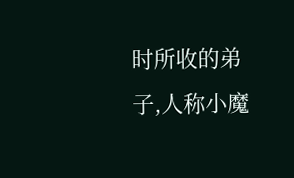时所收的弟子,人称小魔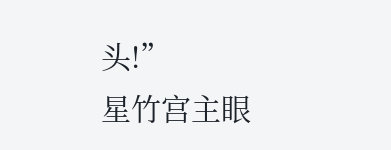头!”
星竹宫主眼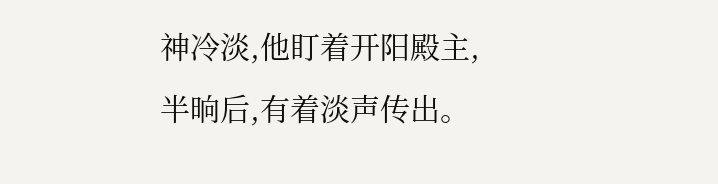神冷淡,他盯着开阳殿主,半晌后,有着淡声传出。